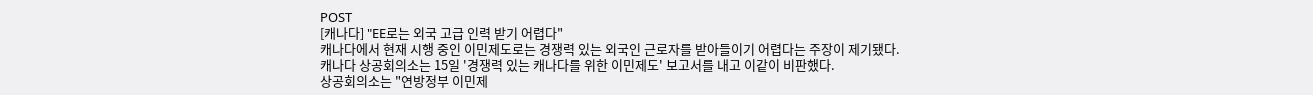POST
[캐나다] "EE로는 외국 고급 인력 받기 어렵다"
캐나다에서 현재 시행 중인 이민제도로는 경쟁력 있는 외국인 근로자를 받아들이기 어렵다는 주장이 제기됐다.
캐나다 상공회의소는 15일 '경쟁력 있는 캐나다를 위한 이민제도' 보고서를 내고 이같이 비판했다.
상공회의소는 "연방정부 이민제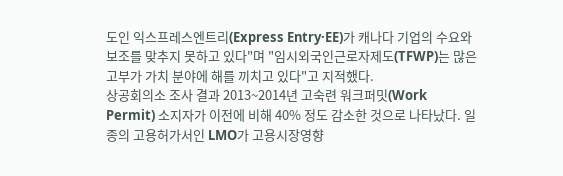도인 익스프레스엔트리(Express Entry·EE)가 캐나다 기업의 수요와 보조를 맞추지 못하고 있다"며 "임시외국인근로자제도(TFWP)는 많은 고부가 가치 분야에 해를 끼치고 있다"고 지적했다.
상공회의소 조사 결과 2013~2014년 고숙련 워크퍼밋(Work Permit) 소지자가 이전에 비해 40% 정도 감소한 것으로 나타났다. 일종의 고용허가서인 LMO가 고용시장영향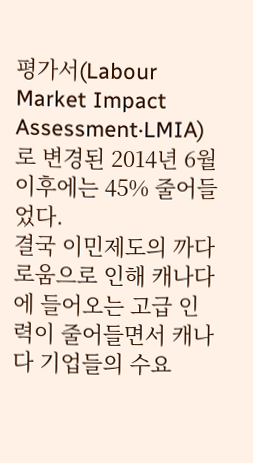평가서(Labour Market Impact Assessment·LMIA)로 변경된 2014년 6월 이후에는 45% 줄어들었다.
결국 이민제도의 까다로움으로 인해 캐나다에 들어오는 고급 인력이 줄어들면서 캐나다 기업들의 수요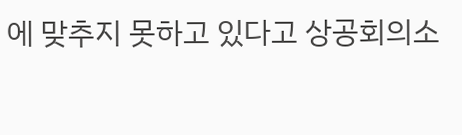에 맞추지 못하고 있다고 상공회의소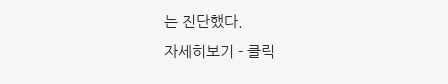는 진단했다.
자세히보기 - 클릭